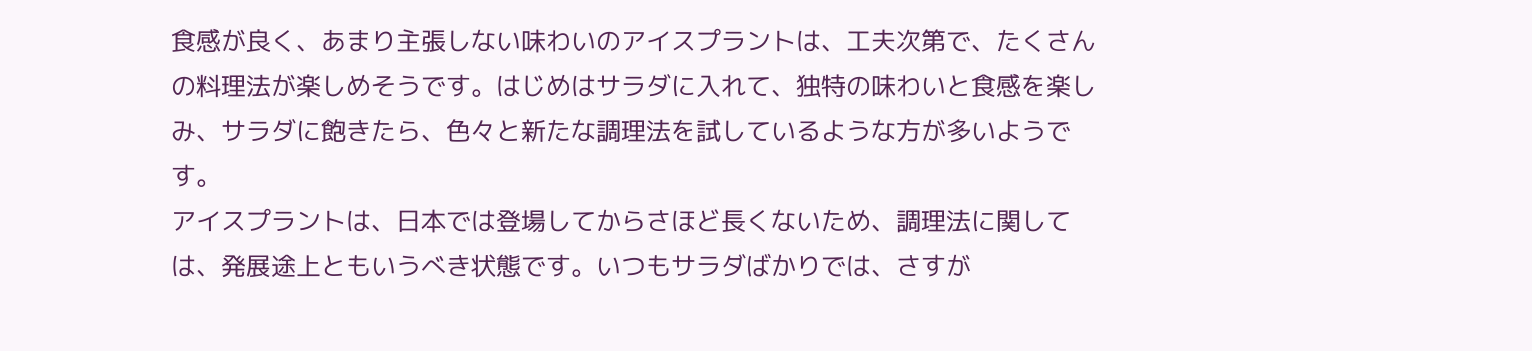食感が良く、あまり主張しない味わいのアイスプラントは、工夫次第で、たくさんの料理法が楽しめそうです。はじめはサラダに入れて、独特の味わいと食感を楽しみ、サラダに飽きたら、色々と新たな調理法を試しているような方が多いようです。
アイスプラントは、日本では登場してからさほど長くないため、調理法に関しては、発展途上ともいうべき状態です。いつもサラダばかりでは、さすが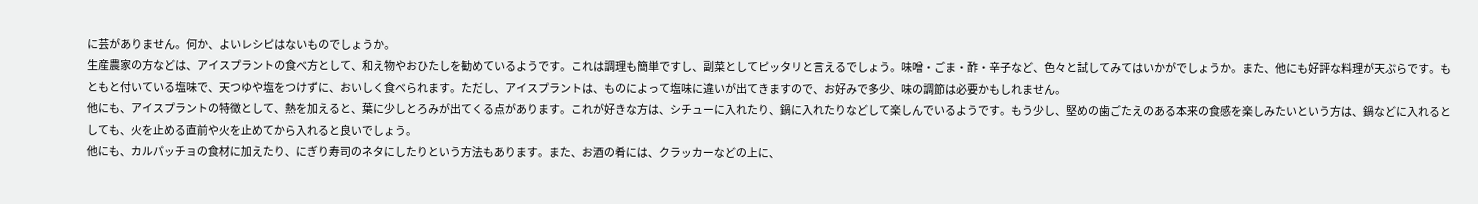に芸がありません。何か、よいレシピはないものでしょうか。
生産農家の方などは、アイスプラントの食べ方として、和え物やおひたしを勧めているようです。これは調理も簡単ですし、副菜としてピッタリと言えるでしょう。味噌・ごま・酢・辛子など、色々と試してみてはいかがでしょうか。また、他にも好評な料理が天ぷらです。もともと付いている塩味で、天つゆや塩をつけずに、おいしく食べられます。ただし、アイスプラントは、ものによって塩味に違いが出てきますので、お好みで多少、味の調節は必要かもしれません。
他にも、アイスプラントの特徴として、熱を加えると、葉に少しとろみが出てくる点があります。これが好きな方は、シチューに入れたり、鍋に入れたりなどして楽しんでいるようです。もう少し、堅めの歯ごたえのある本来の食感を楽しみたいという方は、鍋などに入れるとしても、火を止める直前や火を止めてから入れると良いでしょう。
他にも、カルパッチョの食材に加えたり、にぎり寿司のネタにしたりという方法もあります。また、お酒の肴には、クラッカーなどの上に、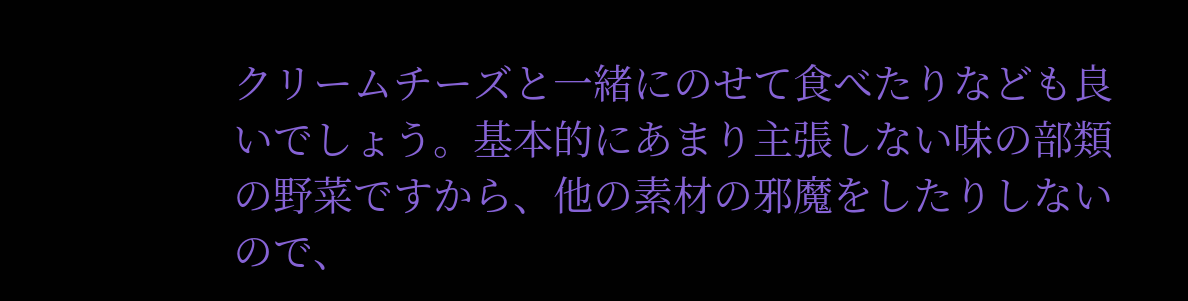クリームチーズと一緒にのせて食べたりなども良いでしょう。基本的にあまり主張しない味の部類の野菜ですから、他の素材の邪魔をしたりしないので、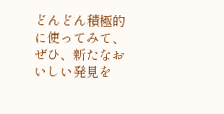どんどん積極的に使ってみて、ぜひ、新たなおいしい発見を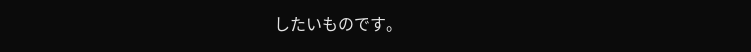したいものです。